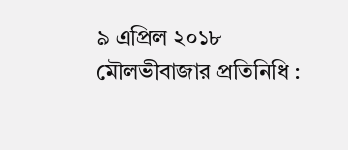৯ এপ্রিল ২০১৮
মৌলভীবাজার প্রতিনিধি :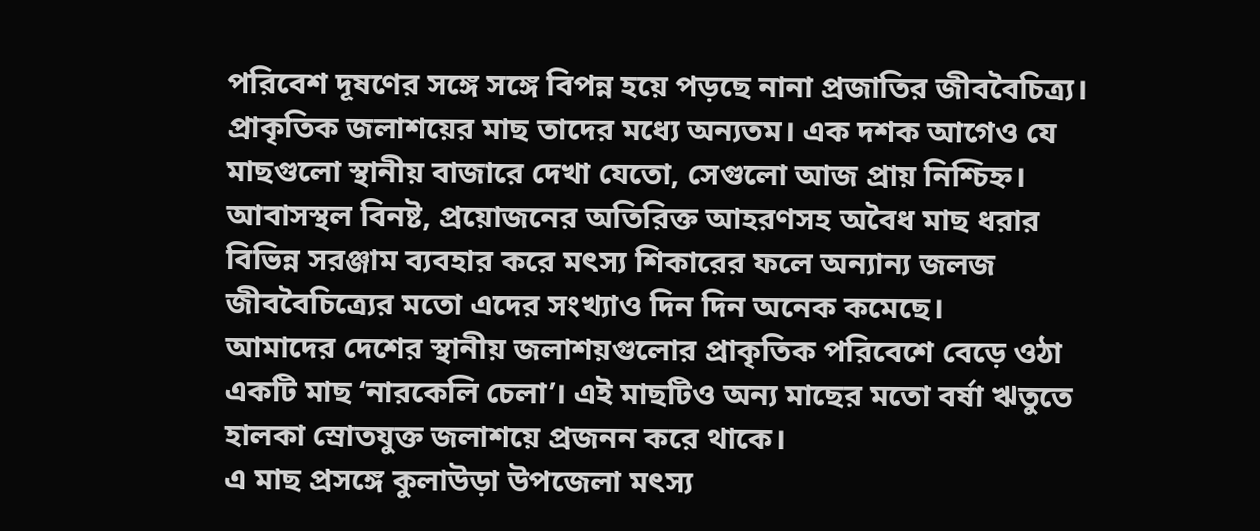পরিবেশ দূষণের সঙ্গে সঙ্গে বিপন্ন হয়ে পড়ছে নানা প্রজাতির জীববৈচিত্র্য। প্রাকৃতিক জলাশয়ের মাছ তাদের মধ্যে অন্যতম। এক দশক আগেও যে মাছগুলো স্থানীয় বাজারে দেখা যেতো, সেগুলো আজ প্রায় নিশ্চিহ্ন।
আবাসস্থল বিনষ্ট, প্রয়োজনের অতিরিক্ত আহরণসহ অবৈধ মাছ ধরার বিভিন্ন সরঞ্জাম ব্যবহার করে মৎস্য শিকারের ফলে অন্যান্য জলজ জীববৈচিত্র্যের মতো এদের সংখ্যাও দিন দিন অনেক কমেছে।
আমাদের দেশের স্থানীয় জলাশয়গুলোর প্রাকৃতিক পরিবেশে বেড়ে ওঠা একটি মাছ ‘নারকেলি চেলা’। এই মাছটিও অন্য মাছের মতো বর্ষা ঋতুতে হালকা স্রোতযুক্ত জলাশয়ে প্রজনন করে থাকে।
এ মাছ প্রসঙ্গে কুলাউড়া উপজেলা মৎস্য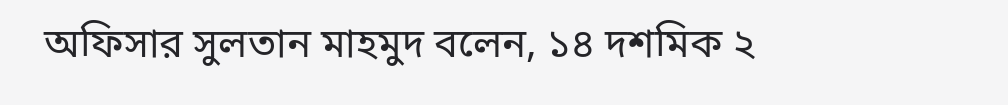অফিসার সুলতান মাহমুদ বলেন, ১৪ দশমিক ২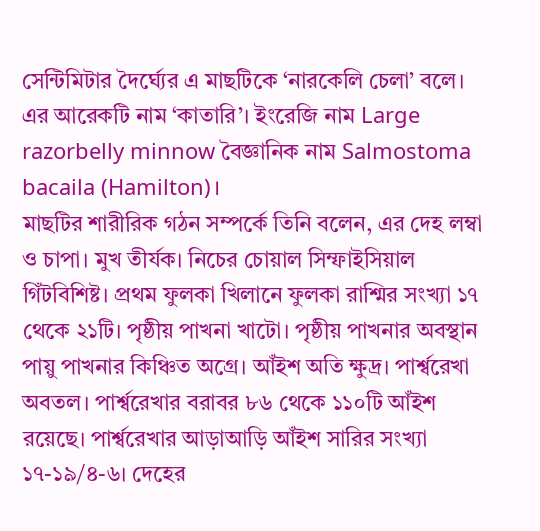সেন্টিমিটার দৈর্ঘ্যের এ মাছটিকে ‘নারকেলি চেলা’ বলে। এর আরেকটি নাম ‘কাতারি’। ইংরেজি নাম Large razorbelly minnow বৈজ্ঞানিক নাম Salmostoma bacaila (Hamilton)।
মাছটির শারীরিক গঠন সম্পর্কে তিনি বলেন, এর দেহ লম্বা ও চাপা। মুখ তীর্যক। নিচের চোয়াল সিম্ফাইসিয়াল গিঁটবিশিষ্ট। প্রথম ফুলকা খিলানে ফুলকা রাশ্মির সংখ্যা ১৭ থেকে ২১টি। পৃষ্ঠীয় পাখনা খাটো। পৃষ্ঠীয় পাখনার অবস্থান পায়ু পাখনার কিঞ্চিত অগ্রে। আঁইশ অতি ক্ষুদ্র। পার্শ্বরেখা অবতল। পার্শ্বরেখার বরাবর ৮৬ থেকে ১১০টি আঁইশ রয়েছে। পার্শ্বরেখার আড়াআড়ি আঁইশ সারির সংখ্যা ১৭-১৯/৪-৬। দেহের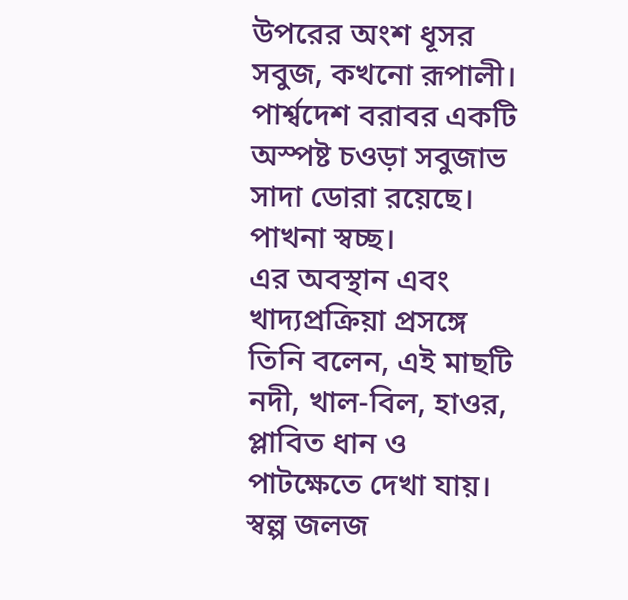উপরের অংশ ধূসর সবুজ, কখনো রূপালী। পার্শ্বদেশ বরাবর একটি অস্পষ্ট চওড়া সবুজাভ সাদা ডোরা রয়েছে। পাখনা স্বচ্ছ।
এর অবস্থান এবং খাদ্যপ্রক্রিয়া প্রসঙ্গে তিনি বলেন, এই মাছটি নদী, খাল-বিল, হাওর, প্লাবিত ধান ও পাটক্ষেতে দেখা যায়। স্বল্প জলজ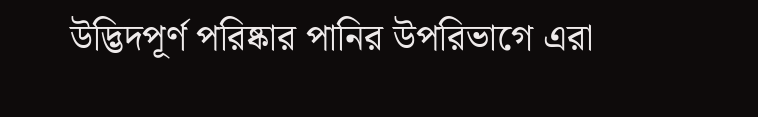উদ্ভিদপূর্ণ পরিষ্কার পানির উপরিভাগে এরা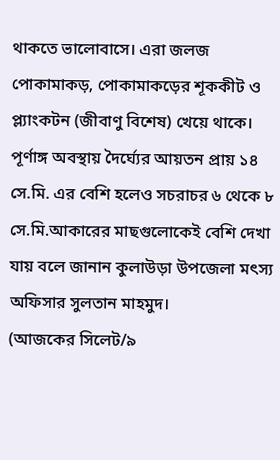থাকতে ভালোবাসে। এরা জলজ পোকামাকড়, পোকামাকড়ের শূককীট ও প্ল্যাংকটন (জীবাণু বিশেষ) খেয়ে থাকে।
পূর্ণাঙ্গ অবস্থায় দৈর্ঘ্যের আয়তন প্রায় ১৪ সে.মি. এর বেশি হলেও সচরাচর ৬ থেকে ৮ সে.মি.আকারের মাছগুলোকেই বেশি দেখা যায় বলে জানান কুলাউড়া উপজেলা মৎস্য অফিসার সুলতান মাহমুদ।
(আজকের সিলেট/৯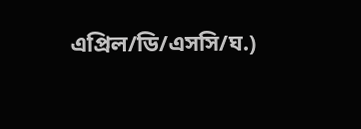এপ্রিল/ডি/এসসি/ঘ.)